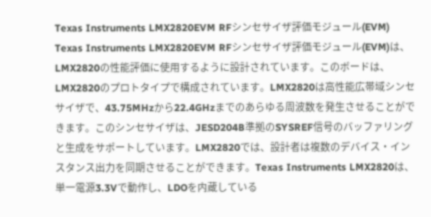Texas Instruments LMX2820EVM RFシンセサイザ評価モジュール(EVM)
Texas Instruments LMX2820EVM RFシンセサイザ評価モジュール(EVM)は、LMX2820の性能評価に使用するように設計されています。このボードは、LMX2820のプロトタイプで構成されています。LMX2820は高性能広帯域シンセサイザで、43.75MHzから22.4GHzまでのあらゆる周波数を発生させることができます。このシンセサイザは、JESD204B準拠のSYSREF信号のバッファリングと生成をサポートしています。LMX2820では、設計者は複数のデバイス・インスタンス出力を同期させることができます。Texas Instruments LMX2820は、単一電源3.3Vで動作し、LDOを内蔵している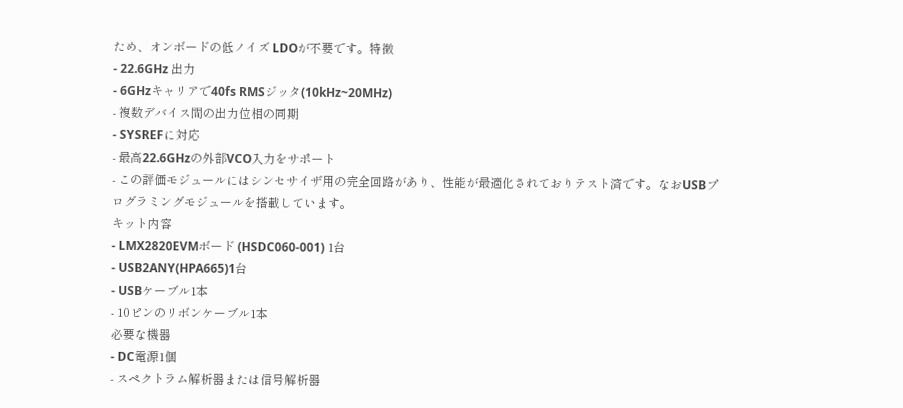ため、オンボードの低ノイズ LDOが不要です。特徴
- 22.6GHz 出力
- 6GHzキャリアで40fs RMSジッタ(10kHz~20MHz)
- 複数デバイス間の出力位相の同期
- SYSREFに対応
- 最高22.6GHzの外部VCO入力をサポート
- この評価モジュールにはシンセサイザ用の完全回路があり、性能が最適化されておりテスト済です。なおUSBプログラミングモジュールを搭載しています。
キット内容
- LMX2820EVMボード (HSDC060-001) 1台
- USB2ANY(HPA665)1台
- USBケーブル1本
- 10ピンのリボンケーブル1本
必要な機器
- DC電源1個
- スペクトラム解析器または信号解析器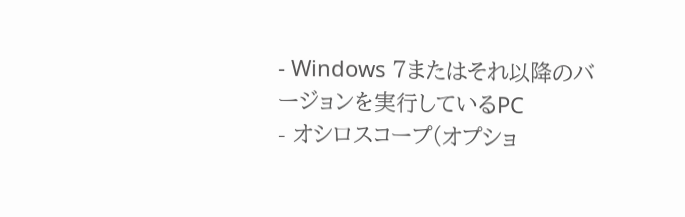- Windows 7またはそれ以降のバージョンを実行しているPC
- オシロスコープ(オプショ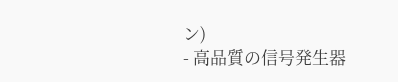ン)
- 高品質の信号発生器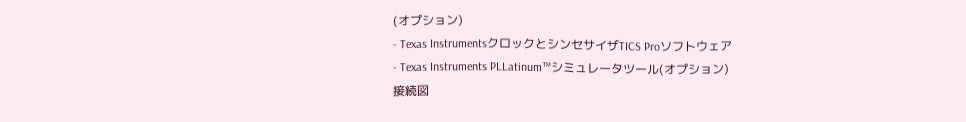(オプション)
- Texas InstrumentsクロックとシンセサイザTICS Proソフトウェア
- Texas Instruments PLLatinum™シミュレータツール(オプション)
接続図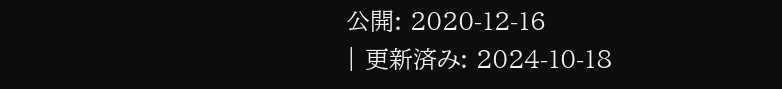公開: 2020-12-16
| 更新済み: 2024-10-18